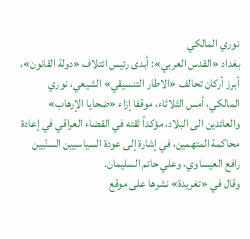نوري المالكي
بغداد «القدس العربي»: أبدى رئيس ائتلاف «دولة القانون»، أبرز أركان تحالف «الاطار التنسيقي» الشيعي، نوري المالكي، أمس الثلاثاء، موقفا إزاء «ضحايا الإرهاب» والعائدين الى البلاد، مؤكداً ثقته في القضاء العراقي في إعادة محاكمة المتهمين، في إشارة إلى عودة السياسيين السنّيين رافع العيساوي، وعلي حاتم السليمان.
وقال في «تغريدة» نشرها على موقع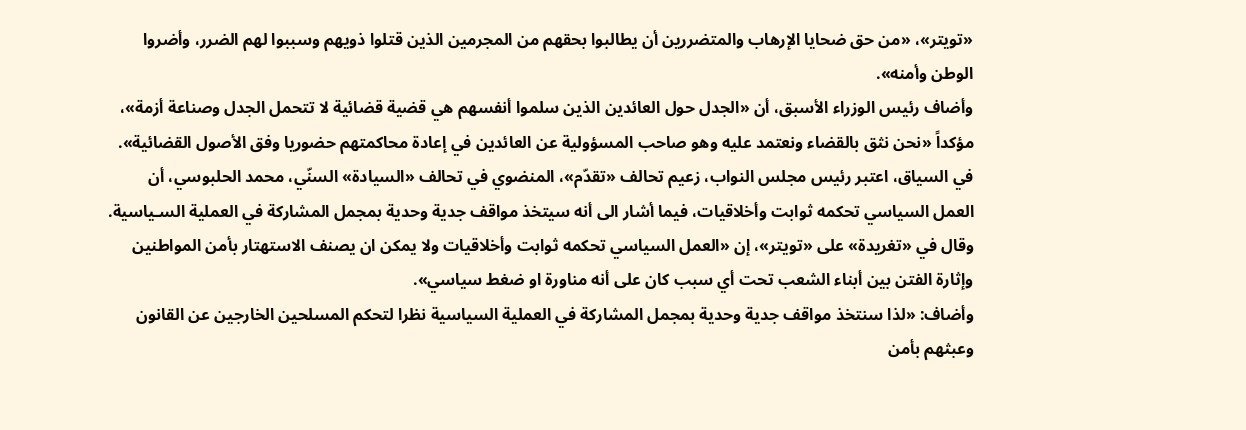«تويتر»، «من حق ضحايا الإرهاب والمتضررين أن يطالبوا بحقهم من المجرمين الذين قتلوا ذويهم وسببوا لهم الضرر، وأضروا الوطن وأمنه».
وأضاف رئيس الوزراء الأسبق، أن «الجدل حول العائدين الذين سلموا أنفسهم هي قضية قضائية لا تتحمل الجدل وصناعة أزمة»، مؤكداً «نحن نثق بالقضاء ونعتمد عليه وهو صاحب المسؤولية عن العائدين في إعادة محاكمتهم حضوريا وفق الأصول القضائية».
في السياق، اعتبر رئيس مجلس النواب، زعيم تحالف «تقدّم»، المنضوي في تحالف «السيادة» السنّي، محمد الحلبوسي، أن العمل السياسي تحكمه ثوابت وأخلاقيات، فيما أشار الى أنه سيتخذ مواقف جدية وحدية بمجمل المشاركة في العملية السـياسية.
وقال في «تغريدة» على «تويتر»، إن «العمل السياسي تحكمه ثوابت وأخلاقيات ولا يمكن ان يصنف الاستهتار بأمن المواطنين وإثارة الفتن بين أبناء الشعب تحت أي سبب كان على أنه مناورة او ضغط سياسي».
وأضاف: «لذا سنتخذ مواقف جدية وحدية بمجمل المشاركة في العملية السياسية نظرا لتحكم المسلحين الخارجين عن القانون وعبثهم بأمن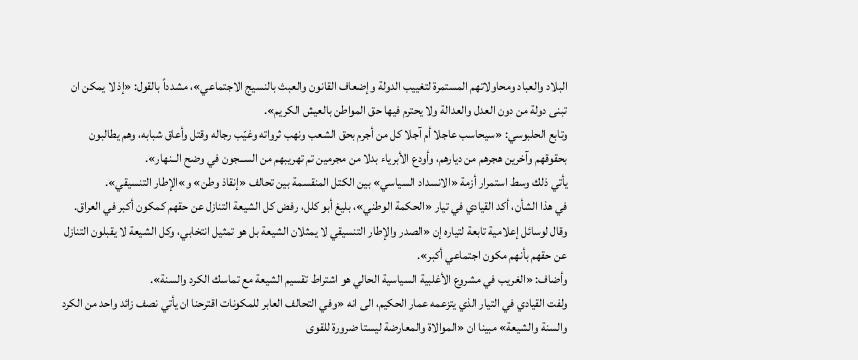البلاد والعباد ومحاولاتهم المستمرة لتغييب الدولة وإضعاف القانون والعبث بالنسيج الاجتماعي»، مشدداً بالقول: «إذ لا يمكن ان تبنى دولة من دون العدل والعدالة ولا يحترم فيها حق المواطن بالعيش الكريم».
وتابع الحلبوسي: «سيحاسب عاجلا أم آجلا كل من أجرم بحق الشعب ونهب ثرواته وغيّب رجاله وقتل وأعاق شبابه، وهم يطالبون بحقوقهم وآخرين هجرهم من ديارهم، وأودع الأبرياء بدلا من مجرمين تم تهريبهم من الســجون في وضح الــنهار».
يأتي ذلك وسط استمرار أزمة «الانسداد السياسي» بين الكتل المنقسمة بين تحالف «إنقاذ وطن» و»الإطار التنسيقي».
في هذا الشأن، أكد القيادي في تيار «الحكمة الوطني»، بليغ أبو كلل، رفض كل الشيعة التنازل عن حقهم كمكون أكبر في العراق.
وقال لوسائل إعلامية تابعة لتياره إن «الصدر والإطار التنسيقي لا يمثلان الشيعة بل هو تمثيل انتخابي، وكل الشيعة لا يقبلون التنازل عن حقهم بأنهم مكون اجتماعي أكبر».
وأضاف: «الغريب في مشروع الأغلبية السياسية الحالي هو اشتراط تقسيم الشيعة مع تماسك الكرد والسنة».
ولفت القيادي في التيار الذي يتزعمه عمار الحكيم، الى انه «وفي التحالف العابر للمكونات اقترحنا ان يأتي نصف زائد واحد من الكرد والسنة والشيعة» مبينا ان «الموالاة والمعارضة ليستا ضرورة للقوى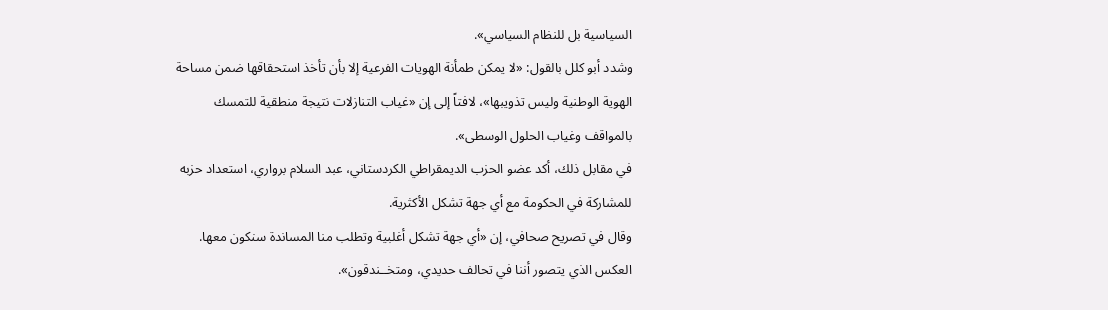السياسية بل للنظام السياسي».
وشدد أبو كلل بالقول: «لا يمكن طمأنة الهويات الفرعية إلا بأن تأخذ استحقاقها ضمن مساحة الهوية الوطنية وليس تذويبها»، لافتاً إلى إن «غياب التنازلات نتيجة منطقية للتمسك بالمواقف وغياب الحلول الوسطى».
في مقابل ذلك، أكد عضو الحزب الديمقراطي الكردستاني، عبد السلام برواري، استعداد حزبه للمشاركة في الحكومة مع أي جهة تشكل الأكثرية.
وقال في تصريح صحافي، إن «أي جهة تشكل أغلبية وتطلب منا المساندة سنكون معها. العكس الذي يتصور أننا في تحالف حديدي، ومتخــندقون».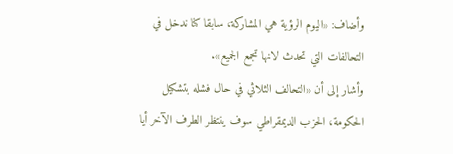وأضاف: «اليوم الرؤية هي المشاركة، سابقا كنا ندخل في التحالفات التي تحدث لانها تجمع الجميع».
وأشار إلى أن «التحالف الثلاثي في حال فشله بتشكيل الحكومة، الحزب الديمقراطي سوف ينتظر الطرف الآخر أيا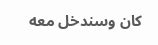كان وسندخل معه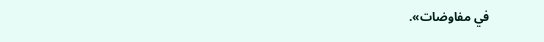في مفاوضات».